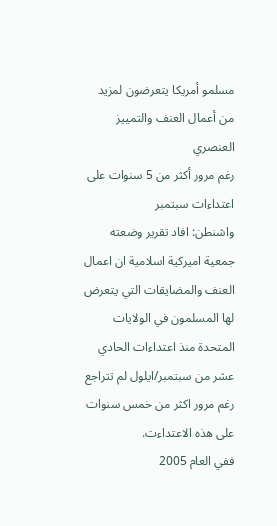مسلمو أمريكا يتعرضون لمزيد من أعمال العنف والتمييز العنصري
رغم مرور أكثر من 5 سنوات على اعتداءات سبتمبر
واشنطن: افاد تقرير وضعته جمعية اميركية اسلامية ان اعمال العنف والمضايقات التي يتعرض لها المسلمون في الولايات المتحدة منذ اعتداءات الحادي عشر من سبتمبر/ايلول لم تتراجع رغم مرور اكثر من خمس سنوات على هذه الاعتداءت.
ففي العام 2005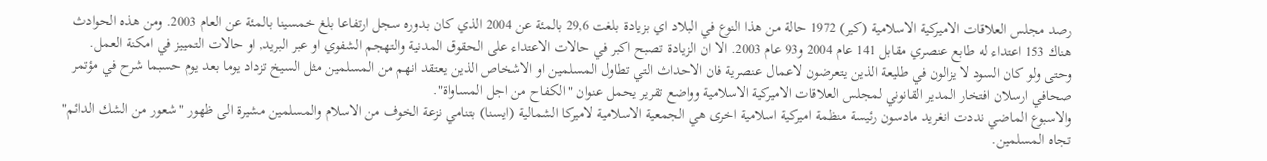رصد مجلس العلاقات الاميركية الاسلامية (كير) 1972 حالة من هذا النوع في البلاد اي بزيادة بلغت 29,6 بالمئة عن 2004 الذي كان بدوره سجل ارتفاعا بلغ خمسينا بالمئة عن العام 2003. ومن هذه الحوادث هناك 153 اعتداء له طابع عنصري مقابل 141 عام 2004 و93 عام 2003. الا ان الزيادة تصبح اكبر في حالات الاعتداء على الحقوق المدنية والتهجم الشفوي او عبر البريد, او حالات التمييز في امكنة العمل.
وحتى ولو كان السود لا يزالون في طليعة الذين يتعرضون لاعمال عنصرية فان الاحداث التي تطاول المسلمين او الاشخاص الذين يعتقد انهم من المسلمين مثل السيخ تزداد يوما بعد يوم حسبما شرح في مؤتمر صحافي ارسلان افتخار المدير القانوني لمجلس العلاقات الاميركية الاسلامية وواضع تقرير يحمل عنوان "الكفاح من اجل المساواة".
والاسبوع الماضي نددت انغريد مادسون رئيسة منظمة اميركية اسلامية اخرى هي الجمعية الاسلامية لاميركا الشمالية (ايسنا) بتنامي نزعة الخوف من الاسلام والمسلمين مشيرة الى ظهور "شعور من الشك الدائم" تجاه المسلمين.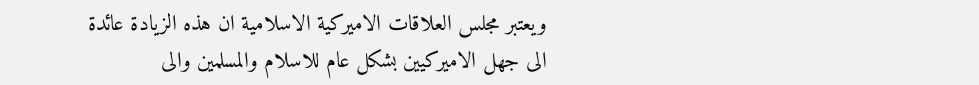ويعتبر مجلس العلاقات الاميركية الاسلامية ان هذه الزيادة عائدة الى جهل الاميركيين بشكل عام للاسلام والمسلمين والى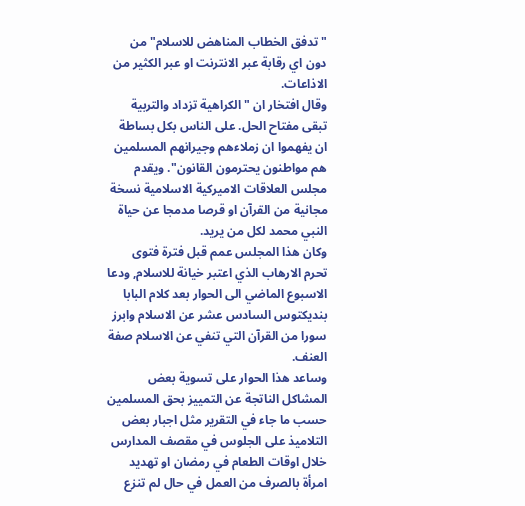"تدفق الخطاب المناهض للاسلام" من دون اي رقابة عبر الانترنت او عبر الكثير من الاذاعات.
وقال افتخار ان "الكراهية تزداد والتربية تبقى مفتاح الحل. على الناس بكل بساطة ان يفهموا ان زملاءهم وجيرانهم المسلمين هم مواطنون يحترمون القانون". ويقدم مجلس العلاقات الاميركية الاسلامية نسخة مجانية من القرآن او قرصا مدمجا عن حياة النبي محمد لكل من يريد.
وكان هذا المجلس عمم قبل فترة فتوى تحرم الارهاب الذي اعتبر خيانة للاسلام, ودعا الاسبوع الماضي الى الحوار بعد كلام البابا بنديكتوس السادس عشر عن الاسلام وابرز سورا من القرآن التي تنفي عن الاسلام صفة العنف.
وساعد هذا الحوار على تسوية بعض المشاكل الناتجة عن التمييز بحق المسلمين حسب ما جاء في التقرير مثل اجبار بعض التلاميذ على الجلوس في مقصف المدارس خلال اوقات الطعام في رمضان او تهديد امرأة بالصرف من العمل في حال لم تنزع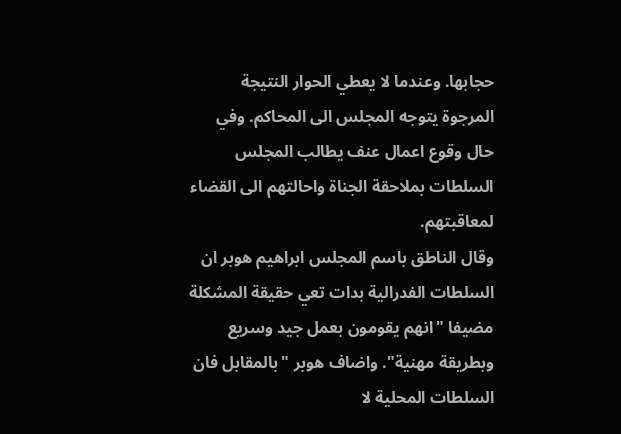حجابها. وعندما لا يعطي الحوار النتيجة المرجوة يتوجه المجلس الى المحاكم. وفي حال وقوع اعمال عنف يطالب المجلس السلطات بملاحقة الجناة واحالتهم الى القضاء لمعاقبتهم.
وقال الناطق باسم المجلس ابراهيم هوبر ان السلطات الفدرالية بدات تعي حقيقة المشكلة مضيفا "انهم يقومون بعمل جيد وسريع وبطريقة مهنية". واضاف هوبر "بالمقابل فان السلطات المحلية لا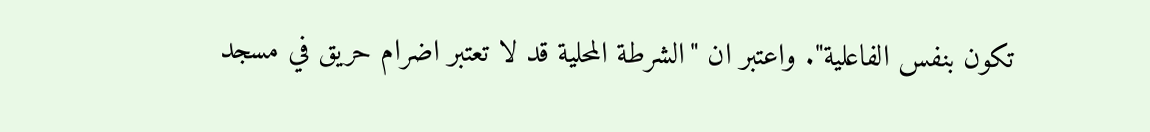تكون بنفس الفاعلية". واعتبر ان "الشرطة المحلية قد لا تعتبر اضرام حريق في مسجد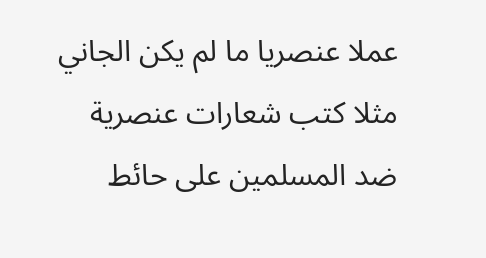عملا عنصريا ما لم يكن الجاني مثلا كتب شعارات عنصرية ضد المسلمين على حائط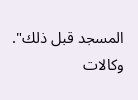المسجد قبل ذلك".
وكالات